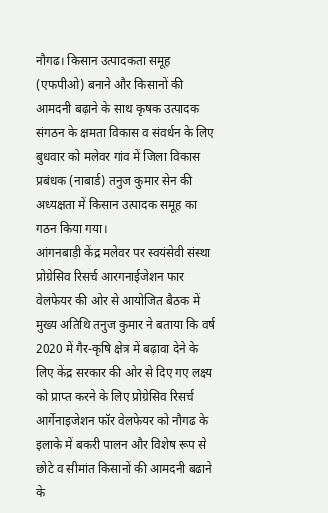नौगढ। किसान उत्पादकता समूह (एफपीओ) बनाने और किसानों की आमदनी बढ़ाने के साथ कृषक उत्पादक संगठन के क्षमता विकास व संवर्धन के लिए बुधवार को मलेवर गांव में जिला विकास प्रबंधक (नाबार्ड) तनुज कुमार सेन की अध्यक्षता में किसान उत्पादक समूह का गठन किया गया।
आंगनबाड़ी केंद्र मलेवर पर स्वयंसेवी संस्था प्रोग्रेसिव रिसर्च आरगनाईजेशन फार वेलफेयर की ओर से आयोजित बैठक में मुख्य अतिथि तनुज कुमार ने बताया कि वर्ष 2020 में गैर-कृषि क्षेत्र में बढ़ावा देने के लिए केंद्र सरकार की ओर से दिए गए लक्ष्य को प्राप्त करने के लिए प्रोग्रेसिव रिसर्च आर्गेनाइजेशन फॉर वेलफेयर को नौगढ के इलाके में बकरी पालन और विशेष रूप से छोटे व सीमांत किसानों की आमदनी बढाने के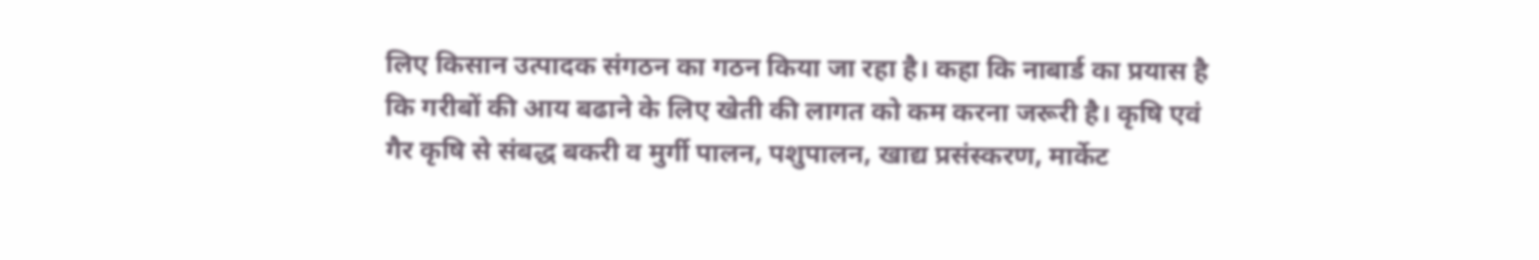लिए किसान उत्पादक संगठन का गठन किया जा रहा है। कहा कि नाबार्ड का प्रयास है कि गरीबों की आय बढाने के लिए खेती की लागत को कम करना जरूरी है। कृषि एवं गैर कृषि से संबद्ध बकरी व मुर्गी पालन, पशुपालन, खाद्य प्रसंस्करण, मार्केट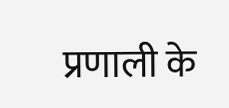प्रणाली के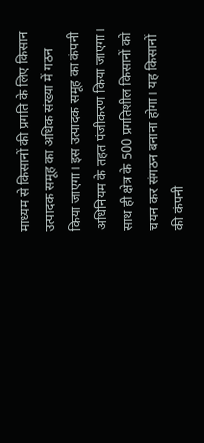माध्यम से किसानों की प्रगति के लिए किसान उत्पादक समूह का अधिक संख्या में गठन किया जाएगा। इस उत्पादक समूह का कंपनी अधिनियम के तहत पंजीकरण किया जाएगा। साथ ही क्षेत्र के 500 प्रगतिशील किसानों को चयन कर संगठन बनाना होगा। यह किसानों की कंपनी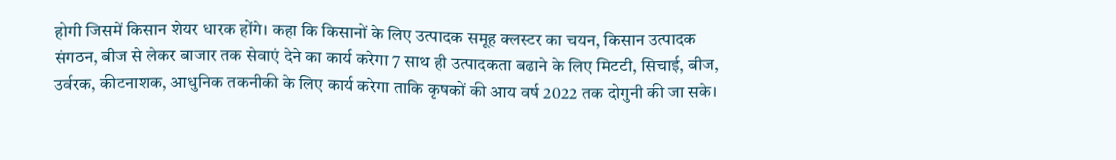होगी जिसमें किसान शेयर धारक होंगे। कहा कि किसानों के लिए उत्पादक समूह क्लस्टर का चयन, किसान उत्पादक संगठन, बीज से लेकर बाजार तक सेवाएं देने का कार्य करेगा 7 साथ ही उत्पादकता बढाने के लिए मिटटी, सिचाई, बीज, उर्वरक, कीटनाशक, आधुनिक तकनीकी के लिए कार्य करेगा ताकि कृषकों की आय वर्ष 2022 तक दोगुनी की जा सके।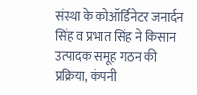संस्था के कोऑर्डिनेटर जनार्दन सिंह व प्रभात सिंह ने किसान उत्पादक समूह गठन की प्रक्रिया, कंपनी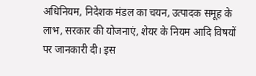अधिनियम, निदेशक मंडल का चयन, उत्पादक समूह के लाभ, सरकार की योजनाएं, शेयर के नियम आदि विषयों पर जानकारी दी। इस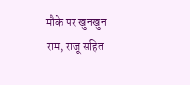मौके पर खुनखुन राम, राजू सहित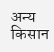अन्य किसान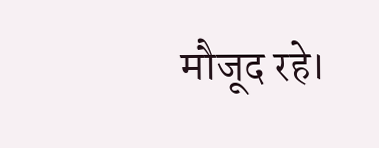मौजूद रहे।